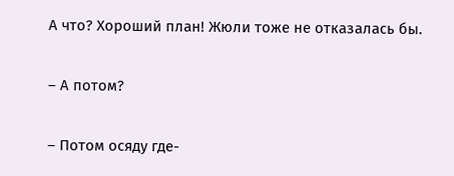А что? Хороший план! Жюли тоже не отказалась бы.

– А потом?

– Потом осяду где-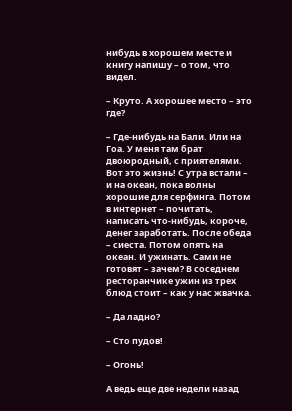нибудь в хорошем месте и книгу напишу – о том, что видел.

– Круто. А хорошее место – это где?

– Где-нибудь на Бали. Или на Гоа. У меня там брат двоюродный, с приятелями. Вот это жизнь! С утра встали – и на океан, пока волны хорошие для серфинга. Потом в интернет – почитать, написать что-нибудь, короче, денег заработать. После обеда – сиеста. Потом опять на океан. И ужинать. Сами не готовят – зачем? В соседнем ресторанчике ужин из трех блюд стоит – как у нас жвачка.

– Да ладно?

– Сто пудов!

– Огонь!

А ведь еще две недели назад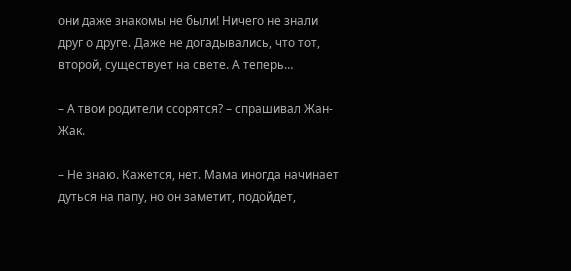они даже знакомы не были! Ничего не знали друг о друге. Даже не догадывались, что тот, второй, существует на свете. А теперь…

– А твои родители ссорятся? – спрашивал Жан-Жак.

– Не знаю. Кажется, нет. Мама иногда начинает дуться на папу, но он заметит, подойдет,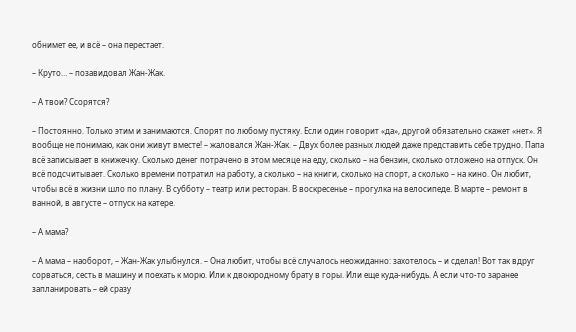обнимет ее, и всё – она перестает.

– Круто… – позавидовал Жан-Жак.

– А твои? Ссорятся?

– Постоянно. Только этим и занимаются. Спорят по любому пустяку. Если один говорит «да», другой обязательно скажет «нет». Я вообще не понимаю, как они живут вместе! – жаловался Жан-Жак. – Двух более разных людей даже представить себе трудно. Папа всё записывает в книжечку. Сколько денег потрачено в этом месяце на еду, сколько – на бензин, сколько отложено на отпуск. Он всё подсчитывает. Сколько времени потратил на работу, а сколько – на книги, сколько на спорт, а сколько – на кино. Он любит, чтобы всё в жизни шло по плану. В субботу – театр или ресторан. В воскресенье – прогулка на велосипеде. В марте – ремонт в ванной, в августе – отпуск на катере.

– А мама?

– А мама – наоборот, – Жан-Жак улыбнулся. – Она любит, чтобы всё случалось неожиданно: захотелось – и сделал! Вот так вдруг сорваться, сесть в машину и поехать к морю. Или к двоюродному брату в горы. Или еще куда-нибудь. А если что-то заранее запланировать – ей сразу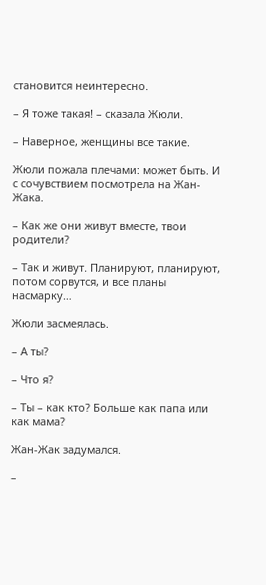становится неинтересно.

– Я тоже такая! – сказала Жюли.

– Наверное, женщины все такие.

Жюли пожала плечами: может быть. И с сочувствием посмотрела на Жан-Жака.

– Как же они живут вместе, твои родители?

– Так и живут. Планируют, планируют, потом сорвутся, и все планы насмарку…

Жюли засмеялась.

– А ты?

– Что я?

– Ты – как кто? Больше как папа или как мама?

Жан-Жак задумался.

–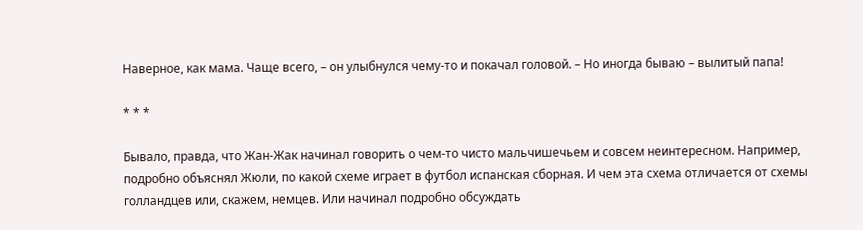Наверное, как мама. Чаще всего, – он улыбнулся чему-то и покачал головой. – Но иногда бываю – вылитый папа!

* * *

Бывало, правда, что Жан-Жак начинал говорить о чем-то чисто мальчишечьем и совсем неинтересном. Например, подробно объяснял Жюли, по какой схеме играет в футбол испанская сборная. И чем эта схема отличается от схемы голландцев или, скажем, немцев. Или начинал подробно обсуждать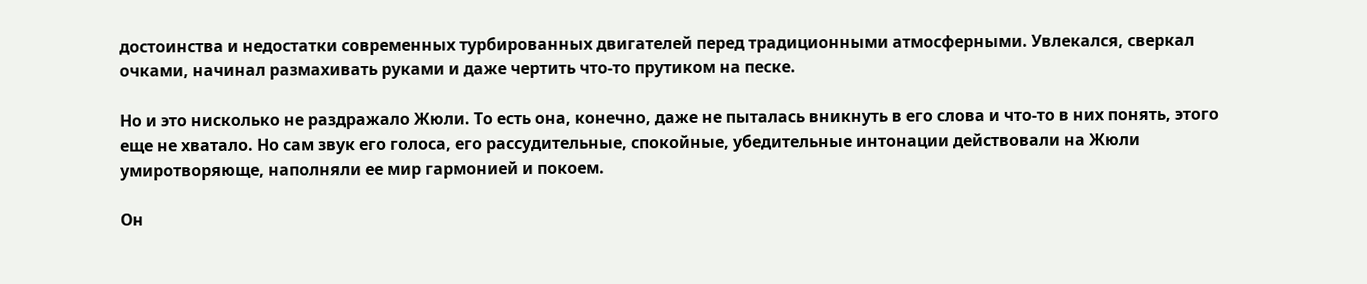достоинства и недостатки современных турбированных двигателей перед традиционными атмосферными. Увлекался, сверкал очками, начинал размахивать руками и даже чертить что-то прутиком на песке.

Но и это нисколько не раздражало Жюли. То есть она, конечно, даже не пыталась вникнуть в его слова и что-то в них понять, этого еще не хватало. Но сам звук его голоса, его рассудительные, спокойные, убедительные интонации действовали на Жюли умиротворяюще, наполняли ее мир гармонией и покоем.

Он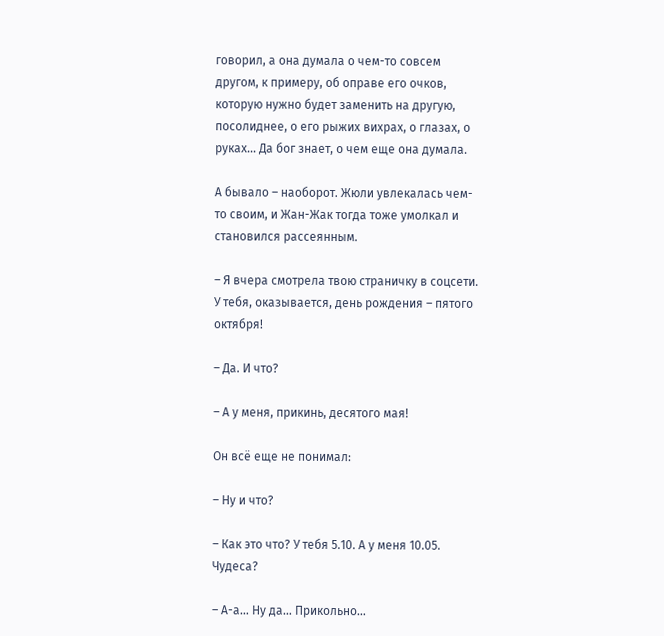говорил, а она думала о чем-то совсем другом, к примеру, об оправе его очков, которую нужно будет заменить на другую, посолиднее, о его рыжих вихрах, о глазах, о руках… Да бог знает, о чем еще она думала.

А бывало – наоборот. Жюли увлекалась чем-то своим, и Жан-Жак тогда тоже умолкал и становился рассеянным.

– Я вчера смотрела твою страничку в соцсети. У тебя, оказывается, день рождения – пятого октября!

– Да. И что?

– А у меня, прикинь, десятого мая!

Он всё еще не понимал:

– Ну и что?

– Как это что? У тебя 5.10. А у меня 10.05. Чудеса?

– А-а… Ну да… Прикольно…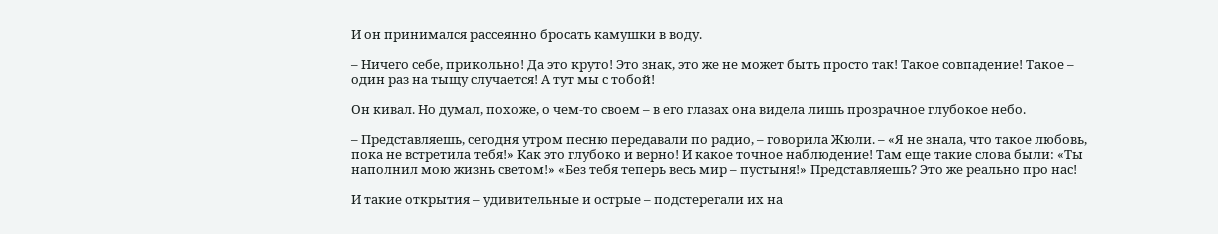И он принимался рассеянно бросать камушки в воду.

– Ничего себе, прикольно! Да это круто! Это знак, это же не может быть просто так! Такое совпадение! Такое – один раз на тыщу случается! А тут мы с тобой!

Он кивал. Но думал, похоже, о чем-то своем – в его глазах она видела лишь прозрачное глубокое небо.

– Представляешь, сегодня утром песню передавали по радио, – говорила Жюли. – «Я не знала, что такое любовь, пока не встретила тебя!» Как это глубоко и верно! И какое точное наблюдение! Там еще такие слова были: «Ты наполнил мою жизнь светом!» «Без тебя теперь весь мир – пустыня!» Представляешь? Это же реально про нас!

И такие открытия – удивительные и острые – подстерегали их на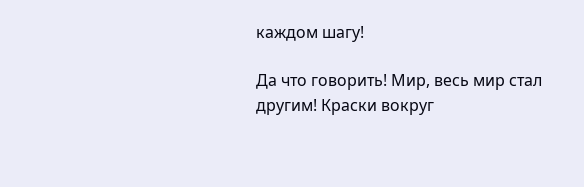каждом шагу!

Да что говорить! Мир, весь мир стал другим! Краски вокруг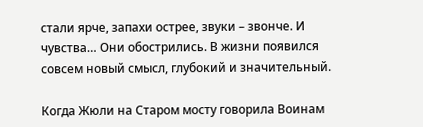стали ярче, запахи острее, звуки – звонче. И чувства… Они обострились. В жизни появился совсем новый смысл, глубокий и значительный.

Когда Жюли на Старом мосту говорила Воинам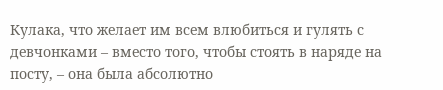Кулака, что желает им всем влюбиться и гулять с девчонками – вместо того, чтобы стоять в наряде на посту, – она была абсолютно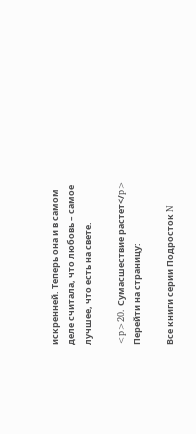искренней. Теперь она и в самом деле считала, что любовь – самое лучшее, что есть на свете.

<p>20. Сумасшествие растет</p>
Перейти на страницу:

Все книги серии Подросток N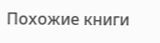Похожие книги